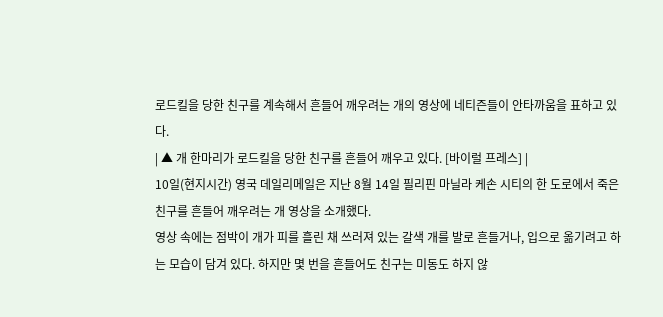로드킬을 당한 친구를 계속해서 흔들어 깨우려는 개의 영상에 네티즌들이 안타까움을 표하고 있다.
| ▲ 개 한마리가 로드킬을 당한 친구를 흔들어 깨우고 있다. [바이럴 프레스] |
10일(현지시간) 영국 데일리메일은 지난 8월 14일 필리핀 마닐라 케손 시티의 한 도로에서 죽은 친구를 흔들어 깨우려는 개 영상을 소개했다.
영상 속에는 점박이 개가 피를 흘린 채 쓰러져 있는 갈색 개를 발로 흔들거나, 입으로 옮기려고 하는 모습이 담겨 있다. 하지만 몇 번을 흔들어도 친구는 미동도 하지 않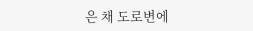은 채 도로변에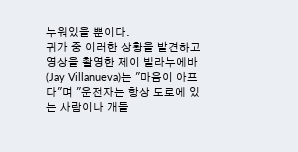누워있을 뿐이다.
귀가 중 이러한 상황을 발견하고 영상을 촬영한 제이 빌라누에바(Jay Villanueva)는 "마음이 아프다"며 "운전자는 항상 도로에 있는 사람이나 개들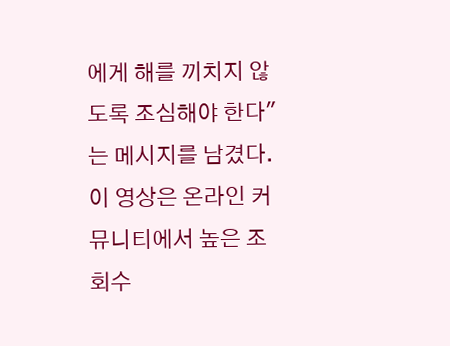에게 해를 끼치지 않도록 조심해야 한다"는 메시지를 남겼다.
이 영상은 온라인 커뮤니티에서 높은 조회수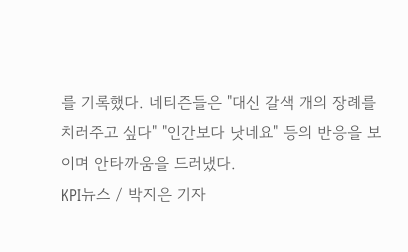를 기록했다. 네티즌들은 "대신 갈색 개의 장례를 치러주고 싶다" "인간보다 낫네요" 등의 반응을 보이며 안타까움을 드러냈다.
KPI뉴스 / 박지은 기자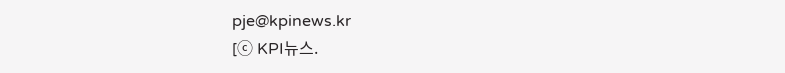pje@kpinews.kr
[ⓒ KPI뉴스.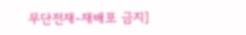무단전재-재배포 금지]